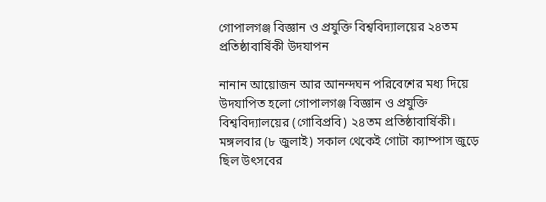গোপালগঞ্জ বিজ্ঞান ও প্রযুক্তি বিশ্ববিদ্যালয়ের ২৪তম প্রতিষ্ঠাবার্ষিকী উদযাপন

নানান আয়োজন আর আনন্দঘন পরিবেশের মধ্য দিয়ে উদযাপিত হলো গোপালগঞ্জ বিজ্ঞান ও প্রযুক্তি বিশ্ববিদ্যালয়ের (গোবিপ্রবি) ২৪তম প্রতিষ্ঠাবার্ষিকী। মঙ্গলবার (৮ জুলাই) সকাল থেকেই গোটা ক্যাম্পাস জুড়ে ছিল উৎসবের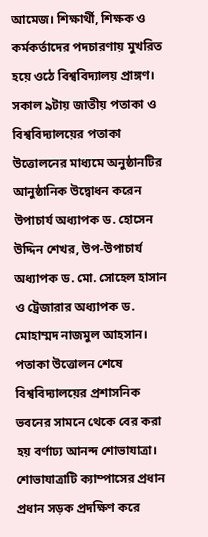আমেজ। শিক্ষার্থী, শিক্ষক ও কর্মকর্তাদের পদচারণায় মুখরিত হয়ে ওঠে বিশ্ববিদ্যালয় প্রাঙ্গণ।
সকাল ৯টায় জাতীয় পতাকা ও বিশ্ববিদ্যালয়ের পতাকা উত্তোলনের মাধ্যমে অনুষ্ঠানটির আনুষ্ঠানিক উদ্বোধন করেন উপাচার্য অধ্যাপক ড. হোসেন উদ্দিন শেখর, উপ-উপাচার্য অধ্যাপক ড. মো. সোহেল হাসান ও ট্রেজারার অধ্যাপক ড. মোহাম্মদ নাজমুল আহসান।
পতাকা উত্তোলন শেষে বিশ্ববিদ্যালয়ের প্রশাসনিক ভবনের সামনে থেকে বের করা হয় বর্ণাঢ্য আনন্দ শোভাযাত্রা। শোভাযাত্রাটি ক্যাম্পাসের প্রধান প্রধান সড়ক প্রদক্ষিণ করে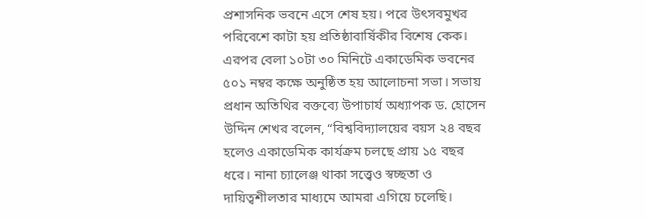প্রশাসনিক ভবনে এসে শেষ হয়। পরে উৎসবমুখর পরিবেশে কাটা হয় প্রতিষ্ঠাবার্ষিকীর বিশেষ কেক।
এরপর বেলা ১০টা ৩০ মিনিটে একাডেমিক ভবনের ৫০১ নম্বর কক্ষে অনুষ্ঠিত হয় আলোচনা সভা। সভায় প্রধান অতিথির বক্তব্যে উপাচার্য অধ্যাপক ড. হোসেন উদ্দিন শেখর বলেন, “বিশ্ববিদ্যালয়ের বয়স ২৪ বছর হলেও একাডেমিক কার্যক্রম চলছে প্রায় ১৫ বছর ধরে। নানা চ্যালেঞ্জ থাকা সত্ত্বেও স্বচ্ছতা ও দায়িত্বশীলতার মাধ্যমে আমরা এগিয়ে চলেছি।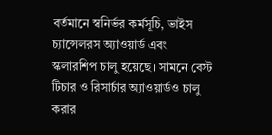বর্তমানে স্বনির্ভর কর্মসূচি, ভাইস চ্যান্সেলরস অ্যাওয়ার্ড এবং স্কলারশিপ চালু হয়েছে। সামনে বেস্ট টিচার ও রিসার্চার অ্যাওয়ার্ডও চালু করার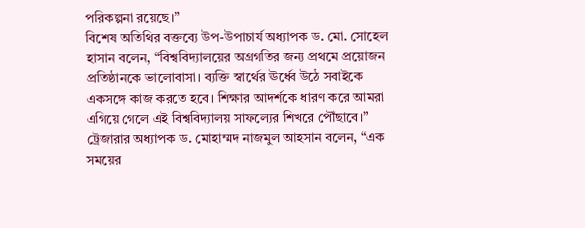পরিকল্পনা রয়েছে।”
বিশেষ অতিথির বক্তব্যে উপ-উপাচার্য অধ্যাপক ড. মো. সোহেল হাসান বলেন, “বিশ্ববিদ্যালয়ের অগ্রগতির জন্য প্রথমে প্রয়োজন প্রতিষ্ঠানকে ভালোবাসা। ব্যক্তি স্বার্থের ঊর্ধ্বে উঠে সবাইকে একসঙ্গে কাজ করতে হবে। শিক্ষার আদর্শকে ধারণ করে আমরা এগিয়ে গেলে এই বিশ্ববিদ্যালয় সাফল্যের শিখরে পৌঁছাবে।”
ট্রেজারার অধ্যাপক ড. মোহাম্মদ নাজমুল আহসান বলেন, “এক সময়ের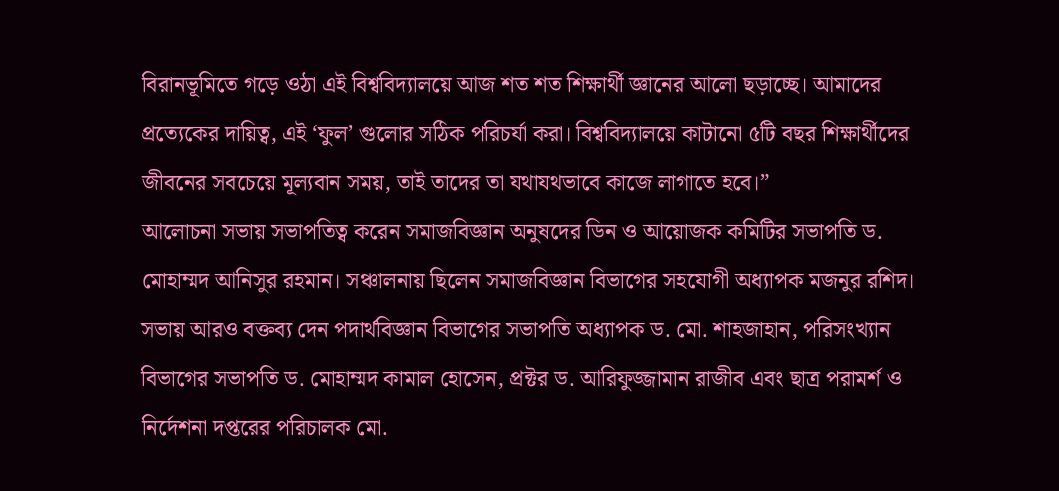বিরানভূমিতে গড়ে ওঠা এই বিশ্ববিদ্যালয়ে আজ শত শত শিক্ষার্থী জ্ঞানের আলো ছড়াচ্ছে। আমাদের প্রত্যেকের দায়িত্ব, এই ‘ফুল’ গুলোর সঠিক পরিচর্যা করা। বিশ্ববিদ্যালয়ে কাটানো ৫টি বছর শিক্ষার্থীদের জীবনের সবচেয়ে মূল্যবান সময়, তাই তাদের তা যথাযথভাবে কাজে লাগাতে হবে।”
আলোচনা সভায় সভাপতিত্ব করেন সমাজবিজ্ঞান অনুষদের ডিন ও আয়োজক কমিটির সভাপতি ড. মোহাম্মদ আনিসুর রহমান। সঞ্চালনায় ছিলেন সমাজবিজ্ঞান বিভাগের সহযোগী অধ্যাপক মজনুর রশিদ। সভায় আরও বক্তব্য দেন পদার্থবিজ্ঞান বিভাগের সভাপতি অধ্যাপক ড. মো. শাহজাহান, পরিসংখ্যান বিভাগের সভাপতি ড. মোহাম্মদ কামাল হোসেন, প্রক্টর ড. আরিফুজ্জামান রাজীব এবং ছাত্র পরামর্শ ও নির্দেশনা দপ্তরের পরিচালক মো.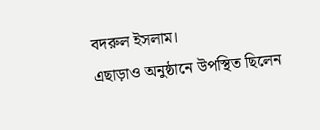বদরুল ইসলাম।
এছাড়াও অনুষ্ঠানে উপস্থিত ছিলেন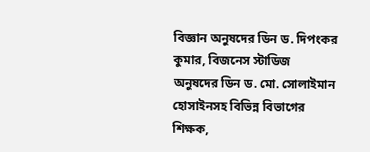বিজ্ঞান অনুষদের ডিন ড. দিপংকর কুমার, বিজনেস স্টাডিজ অনুষদের ডিন ড. মো. সোলাইমান হোসাইনসহ বিভিন্ন বিভাগের শিক্ষক,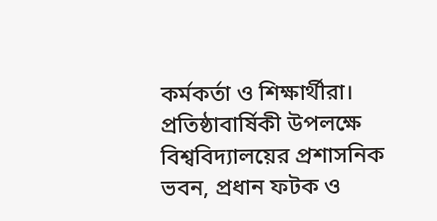কর্মকর্তা ও শিক্ষার্থীরা।
প্রতিষ্ঠাবার্ষিকী উপলক্ষে বিশ্ববিদ্যালয়ের প্রশাসনিক ভবন, প্রধান ফটক ও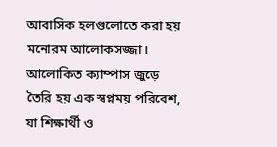আবাসিক হলগুলোতে করা হয় মনোরম আলোকসজ্জা। আলোকিত ক্যাম্পাস জুড়ে তৈরি হয় এক স্বপ্নময় পরিবেশ, যা শিক্ষার্থী ও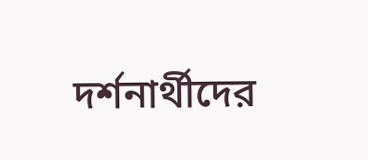দর্শনার্থীদের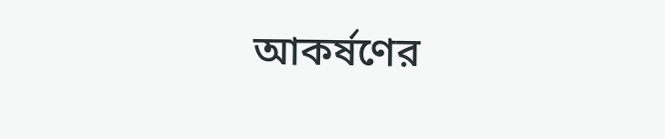আকর্ষণের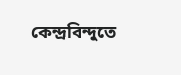কেন্দ্রবিন্দুতে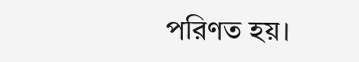পরিণত হয়।